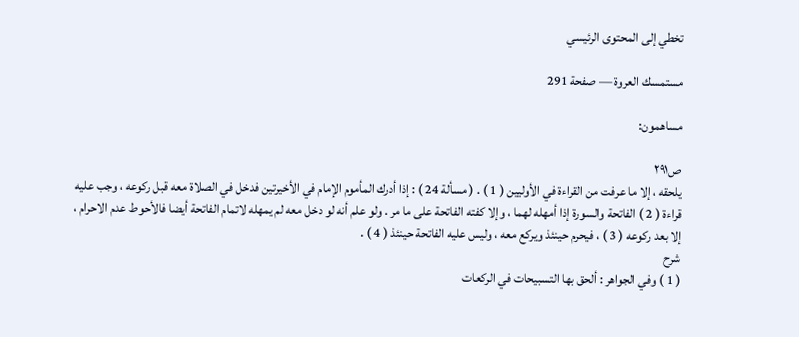تخطي إلى المحتوى الرئيسي

مستمسك العروة — صفحة 291

مساهمون:

ص٢٩١
يلحقه ، إلا ما عرفت من القراءة في الأوليين ( 1 ) . ( مسألة 24 ) : إذا أدرك المأموم الإمام في الأخيرتين فدخل في الصلاة معه قبل ركوعه ، وجب عليه قراءة ( 2 ) الفاتحة والسورة إذا أمهله لهما ، وإلا كفته الفاتحة على ما مر . ولو علم أنه لو دخل معه لم يمهله لاتمام الفاتحة أيضا فالأحوط عدم الاحرام ، إلا بعد ركوعه ( 3 ) ، فيحرم حينئذ ويركع معه ، وليس عليه الفاتحة حينئذ ( 4 ) .
شرح
( 1 ) وفي الجواهر : ألحق بها التسبيحات في الركعات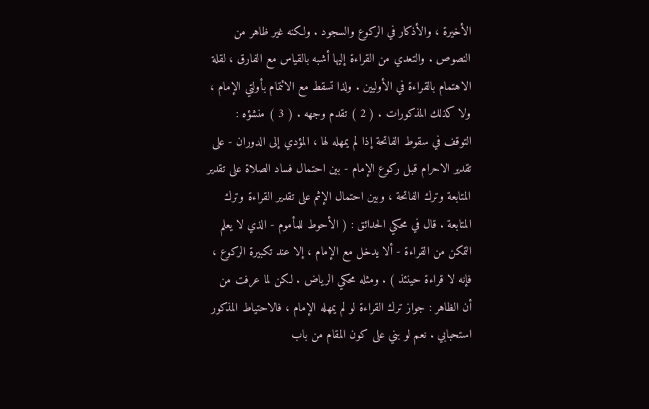الأخيرة ، والأذكار في الركوع والسجود . ولكنه غير ظاهر من النصوص . والتعدي من القراءة إليها أشبه بالقياس مع الفارق ، لقلة الاهتمام بالقراءة في الأوليين . ولذا تسقط مع الائتمام بأولتي الإمام ، ولا كذلك المذكورات . ( 2 ) تقدم وجهه . ( 3 ) منشؤه : التوقف في سقوط الفاتحة إذا لم يمهله لها ، المؤدي إلى الدوران - على تقدير الاحرام قبل ركوع الإمام - بين احتمال فساد الصلاة على تقدير المتابعة وترك الفاتحة ، وبين احتمال الإثم على تقدير القراءة وترك المتابعة . قال في محكي الحدائق : ( الأحوط للمأموم - الذي لا يعلم التمكن من القراءة - ألا يدخل مع الإمام ، إلا عند تكبيرة الركوع ، فإنه لا قراءة حينئذ ) . ومثله محكي الرياض . لكن لما عرفت من أن الظاهر : جواز ترك القراءة لو لم يمهله الإمام ، فالاحتياط المذكور استحبابي . نعم لو بني على كون المقام من باب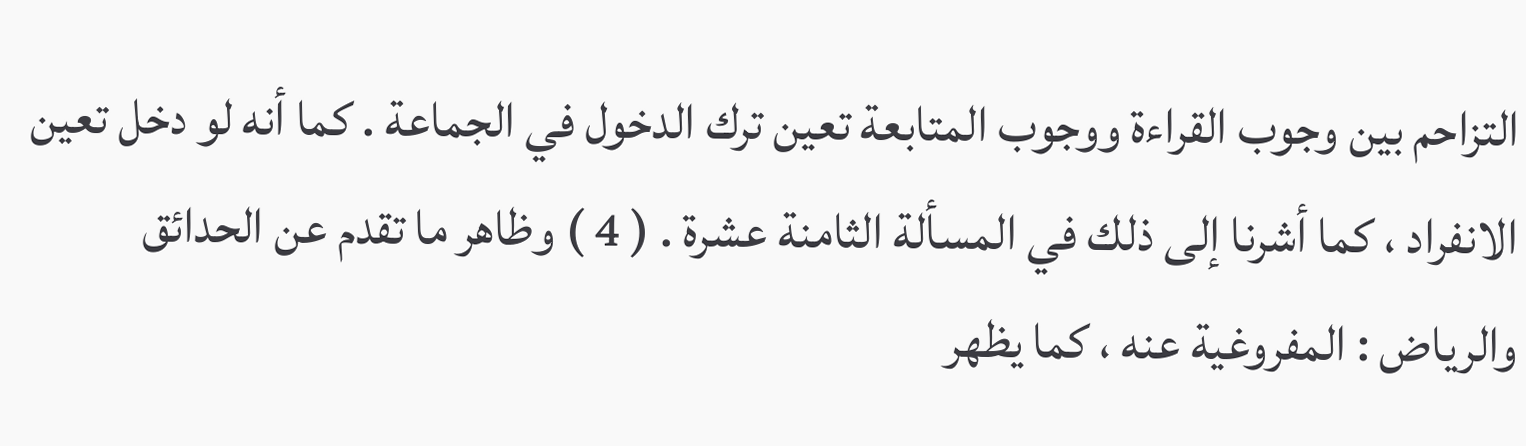التزاحم بين وجوب القراءة ووجوب المتابعة تعين ترك الدخول في الجماعة . كما أنه لو دخل تعين الانفراد ، كما أشرنا إلى ذلك في المسألة الثامنة عشرة . ( 4 ) وظاهر ما تقدم عن الحدائق والرياض : المفروغية عنه ، كما يظهر